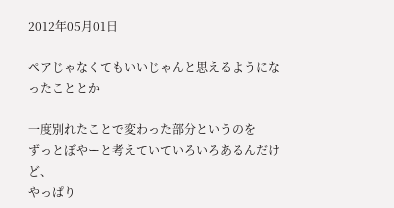2012年05月01日

ペアじゃなくてもいいじゃんと思えるようになったこととか

一度別れたことで変わった部分というのを
ずっとぼやーと考えていていろいろあるんだけど、
やっぱり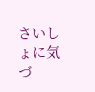さいしょに気づ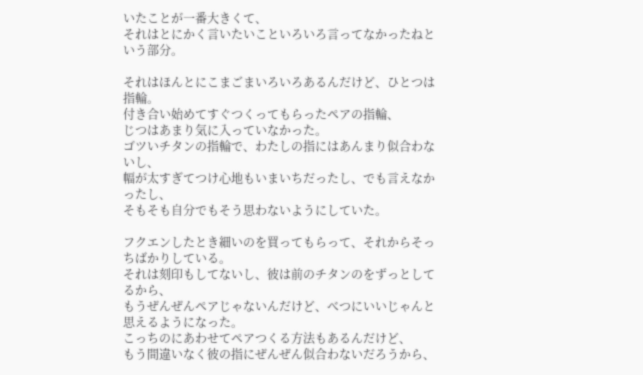いたことが一番大きくて、
それはとにかく言いたいこといろいろ言ってなかったねという部分。

それはほんとにこまごまいろいろあるんだけど、ひとつは指輪。
付き合い始めてすぐつくってもらったペアの指輪、
じつはあまり気に入っていなかった。
ゴツいチタンの指輪で、わたしの指にはあんまり似合わないし、
幅が太すぎてつけ心地もいまいちだったし、でも言えなかったし、
そもそも自分でもそう思わないようにしていた。

フクエンしたとき細いのを買ってもらって、それからそっちばかりしている。
それは刻印もしてないし、彼は前のチタンのをずっとしてるから、
もうぜんぜんペアじゃないんだけど、べつにいいじゃんと思えるようになった。
こっちのにあわせてペアつくる方法もあるんだけど、
もう間違いなく彼の指にぜんぜん似合わないだろうから、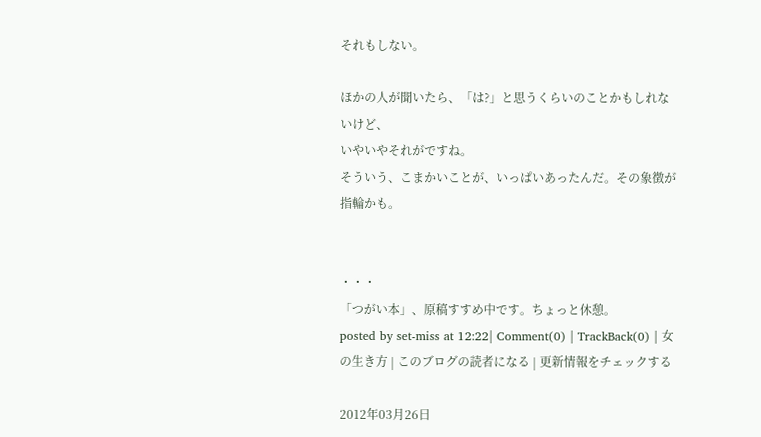それもしない。

ほかの人が聞いたら、「は?」と思うくらいのことかもしれないけど、
いやいやそれがですね。
そういう、こまかいことが、いっぱいあったんだ。その象徴が指輪かも。


・・・
「つがい本」、原稿すすめ中です。ちょっと休憩。
posted by set-miss at 12:22| Comment(0) | TrackBack(0) | 女の生き方 | このブログの読者になる | 更新情報をチェックする

2012年03月26日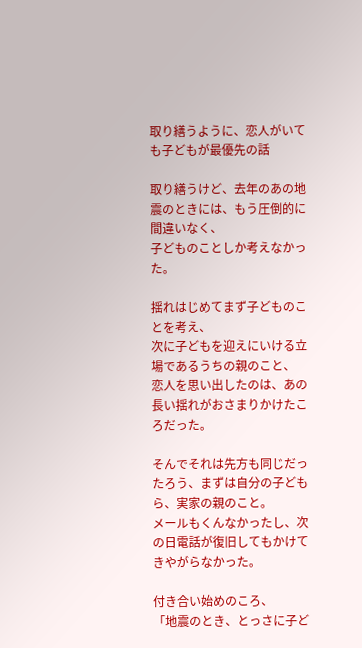取り繕うように、恋人がいても子どもが最優先の話

取り繕うけど、去年のあの地震のときには、もう圧倒的に間違いなく、
子どものことしか考えなかった。

揺れはじめてまず子どものことを考え、
次に子どもを迎えにいける立場であるうちの親のこと、
恋人を思い出したのは、あの長い揺れがおさまりかけたころだった。

そんでそれは先方も同じだったろう、まずは自分の子どもら、実家の親のこと。
メールもくんなかったし、次の日電話が復旧してもかけてきやがらなかった。

付き合い始めのころ、
「地震のとき、とっさに子ど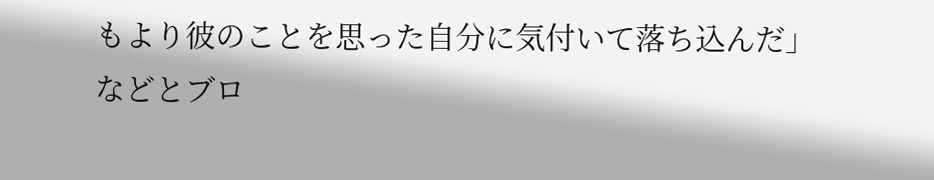もより彼のことを思った自分に気付いて落ち込んだ」
などとブロ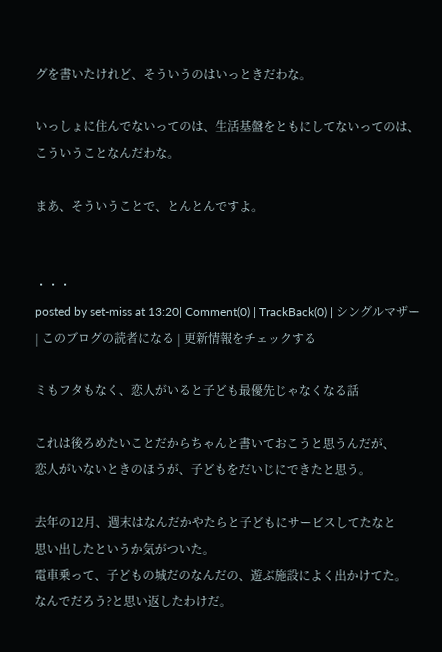グを書いたけれど、そういうのはいっときだわな。

いっしょに住んでないってのは、生活基盤をともにしてないってのは、
こういうことなんだわな。

まあ、そういうことで、とんとんですよ。


・・・
posted by set-miss at 13:20| Comment(0) | TrackBack(0) | シングルマザー | このブログの読者になる | 更新情報をチェックする

ミもフタもなく、恋人がいると子ども最優先じゃなくなる話

これは後ろめたいことだからちゃんと書いておこうと思うんだが、
恋人がいないときのほうが、子どもをだいじにできたと思う。

去年の12月、週末はなんだかやたらと子どもにサービスしてたなと
思い出したというか気がついた。
電車乗って、子どもの城だのなんだの、遊ぶ施設によく出かけてた。
なんでだろう?と思い返したわけだ。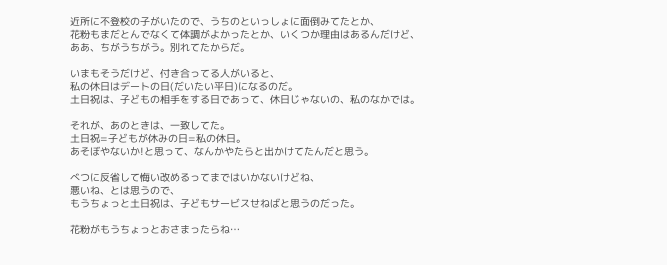近所に不登校の子がいたので、うちのといっしょに面倒みてたとか、
花粉もまだとんでなくて体調がよかったとか、いくつか理由はあるんだけど、
ああ、ちがうちがう。別れてたからだ。

いまもそうだけど、付き合ってる人がいると、
私の休日はデートの日(だいたい平日)になるのだ。
土日祝は、子どもの相手をする日であって、休日じゃないの、私のなかでは。

それが、あのときは、一致してた。
土日祝=子どもが休みの日=私の休日。
あそぼやないか!と思って、なんかやたらと出かけてたんだと思う。

べつに反省して悔い改めるってまではいかないけどね、
悪いね、とは思うので、
もうちょっと土日祝は、子どもサービスせねばと思うのだった。

花粉がもうちょっとおさまったらね…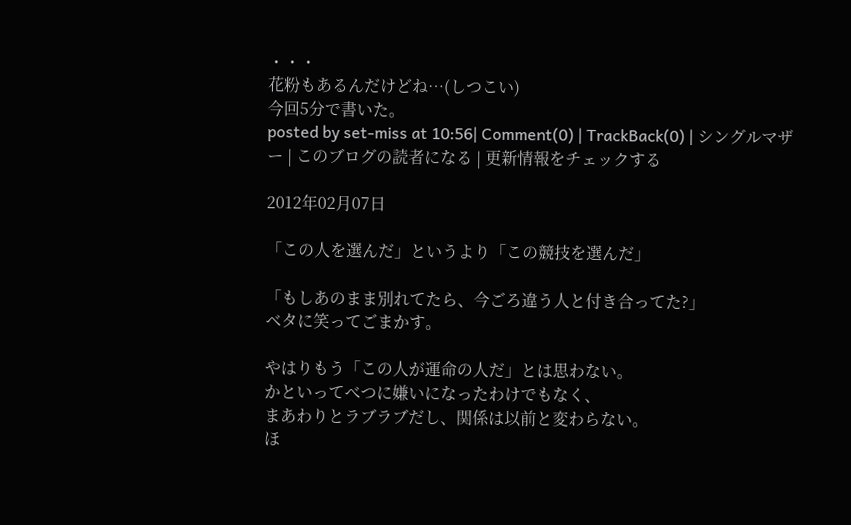・・・
花粉もあるんだけどね…(しつこい)
今回5分で書いた。
posted by set-miss at 10:56| Comment(0) | TrackBack(0) | シングルマザー | このブログの読者になる | 更新情報をチェックする

2012年02月07日

「この人を選んだ」というより「この競技を選んだ」

「もしあのまま別れてたら、今ごろ違う人と付き合ってた?」
ベタに笑ってごまかす。

やはりもう「この人が運命の人だ」とは思わない。
かといってべつに嫌いになったわけでもなく、
まあわりとラブラブだし、関係は以前と変わらない。
ほ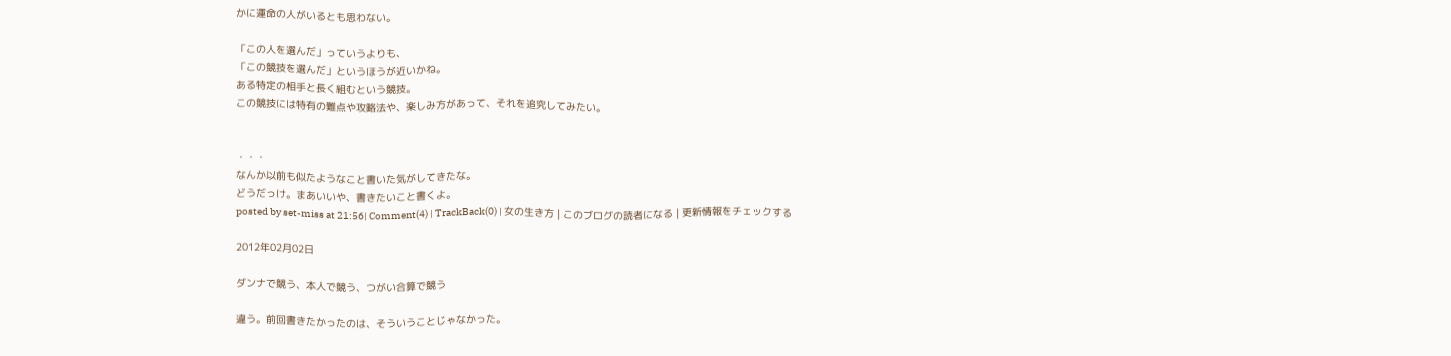かに運命の人がいるとも思わない。

「この人を選んだ」っていうよりも、
「この競技を選んだ」というほうが近いかね。
ある特定の相手と長く組むという競技。
この競技には特有の難点や攻略法や、楽しみ方があって、それを追究してみたい。


・・・
なんか以前も似たようなこと書いた気がしてきたな。
どうだっけ。まあいいや、書きたいこと書くよ。
posted by set-miss at 21:56| Comment(4) | TrackBack(0) | 女の生き方 | このブログの読者になる | 更新情報をチェックする

2012年02月02日

ダンナで競う、本人で競う、つがい合算で競う

違う。前回書きたかったのは、そういうことじゃなかった。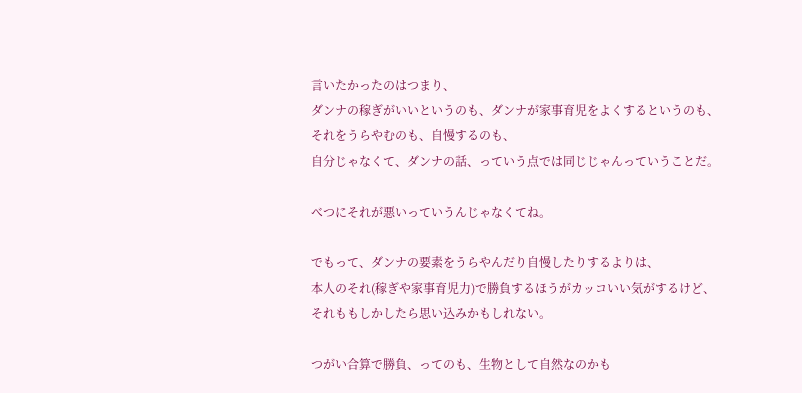言いたかったのはつまり、
ダンナの稼ぎがいいというのも、ダンナが家事育児をよくするというのも、
それをうらやむのも、自慢するのも、
自分じゃなくて、ダンナの話、っていう点では同じじゃんっていうことだ。

べつにそれが悪いっていうんじゃなくてね。

でもって、ダンナの要素をうらやんだり自慢したりするよりは、
本人のそれ(稼ぎや家事育児力)で勝負するほうがカッコいい気がするけど、
それももしかしたら思い込みかもしれない。

つがい合算で勝負、ってのも、生物として自然なのかも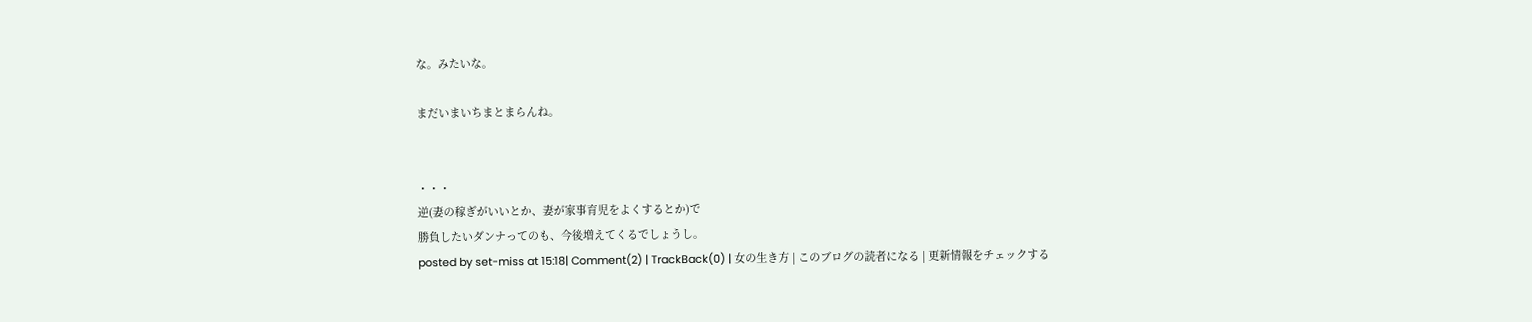な。みたいな。

まだいまいちまとまらんね。


・・・
逆(妻の稼ぎがいいとか、妻が家事育児をよくするとか)で
勝負したいダンナってのも、今後増えてくるでしょうし。
posted by set-miss at 15:18| Comment(2) | TrackBack(0) | 女の生き方 | このブログの読者になる | 更新情報をチェックする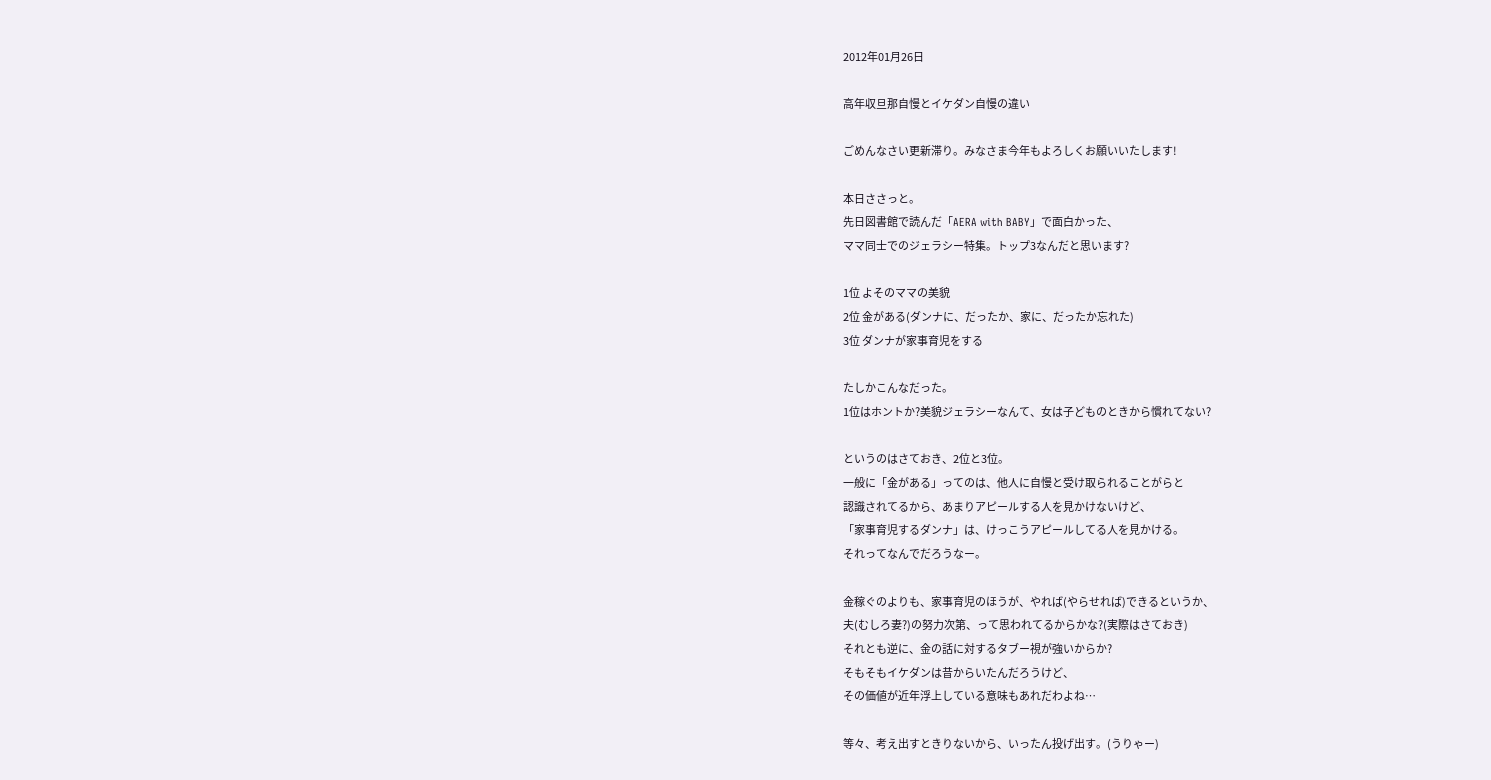2012年01月26日

高年収旦那自慢とイケダン自慢の違い

ごめんなさい更新滞り。みなさま今年もよろしくお願いいたします!

本日ささっと。
先日図書館で読んだ「AERA with BABY」で面白かった、
ママ同士でのジェラシー特集。トップ3なんだと思います?

1位 よそのママの美貌
2位 金がある(ダンナに、だったか、家に、だったか忘れた)
3位 ダンナが家事育児をする

たしかこんなだった。
1位はホントか?美貌ジェラシーなんて、女は子どものときから慣れてない?

というのはさておき、2位と3位。
一般に「金がある」ってのは、他人に自慢と受け取られることがらと
認識されてるから、あまりアピールする人を見かけないけど、
「家事育児するダンナ」は、けっこうアピールしてる人を見かける。
それってなんでだろうなー。

金稼ぐのよりも、家事育児のほうが、やれば(やらせれば)できるというか、
夫(むしろ妻?)の努力次第、って思われてるからかな?(実際はさておき)
それとも逆に、金の話に対するタブー視が強いからか?
そもそもイケダンは昔からいたんだろうけど、
その価値が近年浮上している意味もあれだわよね…

等々、考え出すときりないから、いったん投げ出す。(うりゃー)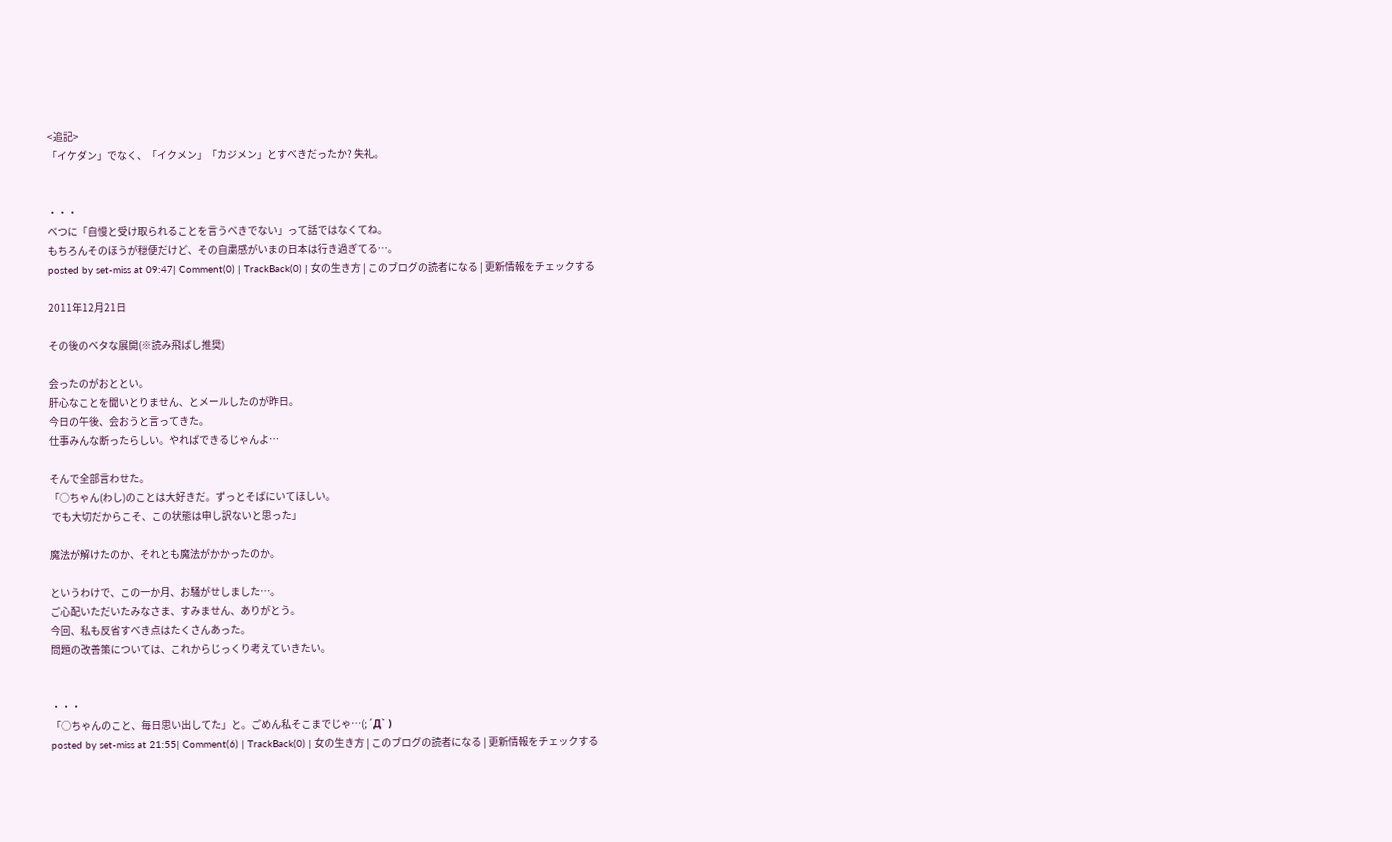<追記>
「イケダン」でなく、「イクメン」「カジメン」とすべきだったか? 失礼。


・・・
べつに「自慢と受け取られることを言うべきでない」って話ではなくてね。
もちろんそのほうが穏便だけど、その自粛感がいまの日本は行き過ぎてる…。
posted by set-miss at 09:47| Comment(0) | TrackBack(0) | 女の生き方 | このブログの読者になる | 更新情報をチェックする

2011年12月21日

その後のベタな展開(※読み飛ばし推奨)

会ったのがおととい。
肝心なことを聞いとりません、とメールしたのが昨日。
今日の午後、会おうと言ってきた。
仕事みんな断ったらしい。やればできるじゃんよ…

そんで全部言わせた。
「○ちゃん(わし)のことは大好きだ。ずっとそばにいてほしい。
 でも大切だからこそ、この状態は申し訳ないと思った」

魔法が解けたのか、それとも魔法がかかったのか。

というわけで、この一か月、お騒がせしました…。
ご心配いただいたみなさま、すみません、ありがとう。
今回、私も反省すべき点はたくさんあった。
問題の改善策については、これからじっくり考えていきたい。


・・・
「○ちゃんのこと、毎日思い出してた」と。ごめん私そこまでじゃ…(;´Д` )
posted by set-miss at 21:55| Comment(6) | TrackBack(0) | 女の生き方 | このブログの読者になる | 更新情報をチェックする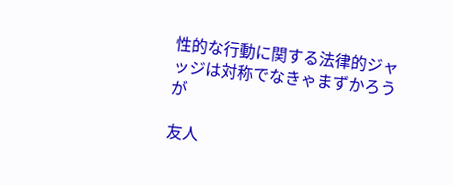性的な行動に関する法律的ジャッジは対称でなきゃまずかろうが

友人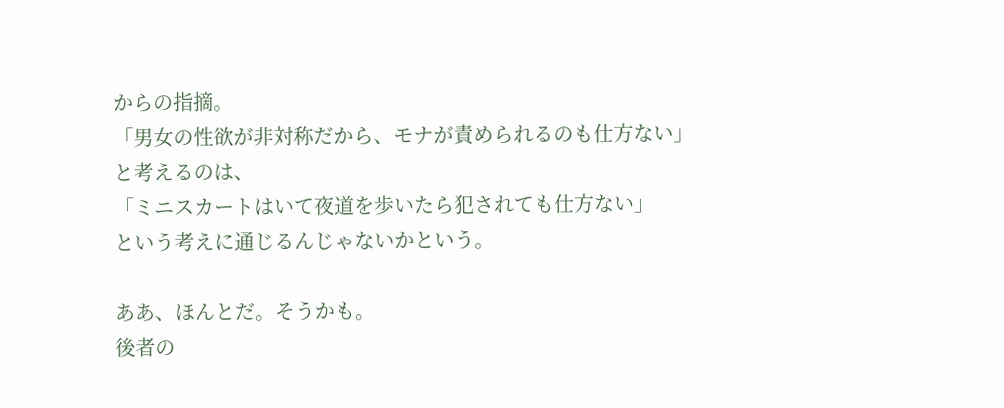からの指摘。
「男女の性欲が非対称だから、モナが責められるのも仕方ない」
と考えるのは、
「ミニスカートはいて夜道を歩いたら犯されても仕方ない」
という考えに通じるんじゃないかという。

ああ、ほんとだ。そうかも。
後者の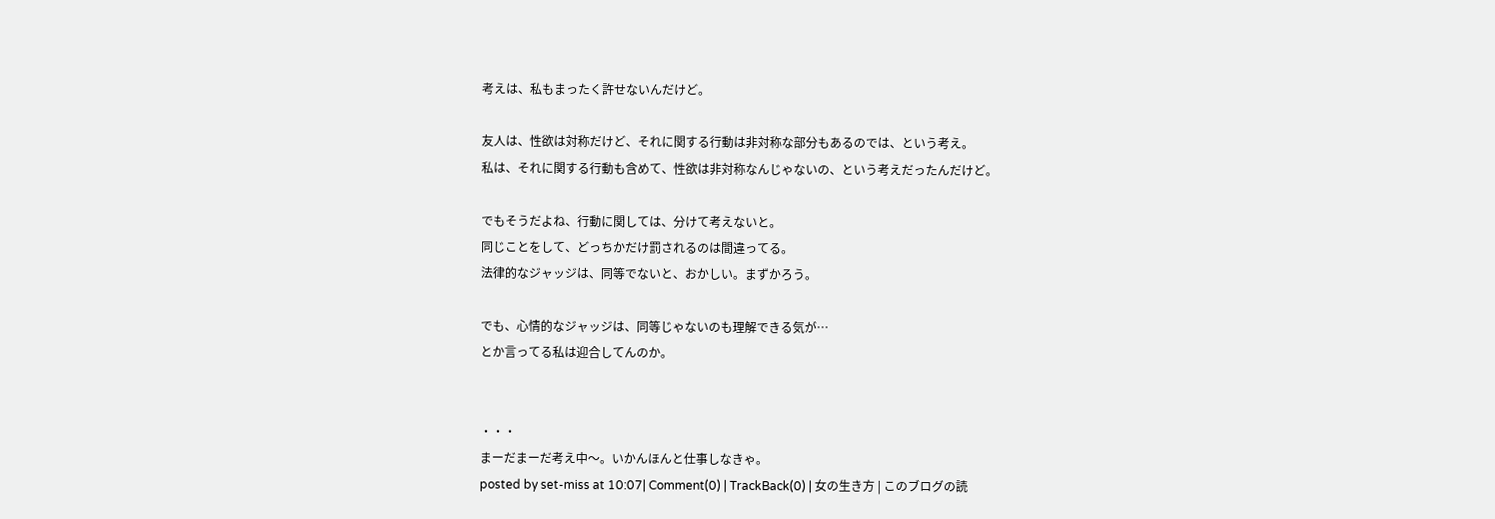考えは、私もまったく許せないんだけど。

友人は、性欲は対称だけど、それに関する行動は非対称な部分もあるのでは、という考え。
私は、それに関する行動も含めて、性欲は非対称なんじゃないの、という考えだったんだけど。

でもそうだよね、行動に関しては、分けて考えないと。
同じことをして、どっちかだけ罰されるのは間違ってる。
法律的なジャッジは、同等でないと、おかしい。まずかろう。

でも、心情的なジャッジは、同等じゃないのも理解できる気が…
とか言ってる私は迎合してんのか。


・・・
まーだまーだ考え中〜。いかんほんと仕事しなきゃ。
posted by set-miss at 10:07| Comment(0) | TrackBack(0) | 女の生き方 | このブログの読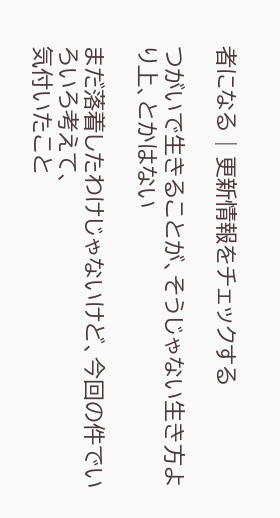者になる | 更新情報をチェックする

つがいで生きることが、そうじゃない生き方より上、とかはない

まだ落着したわけじゃないけど、今回の件でいろいろ考えて、
気付いたこと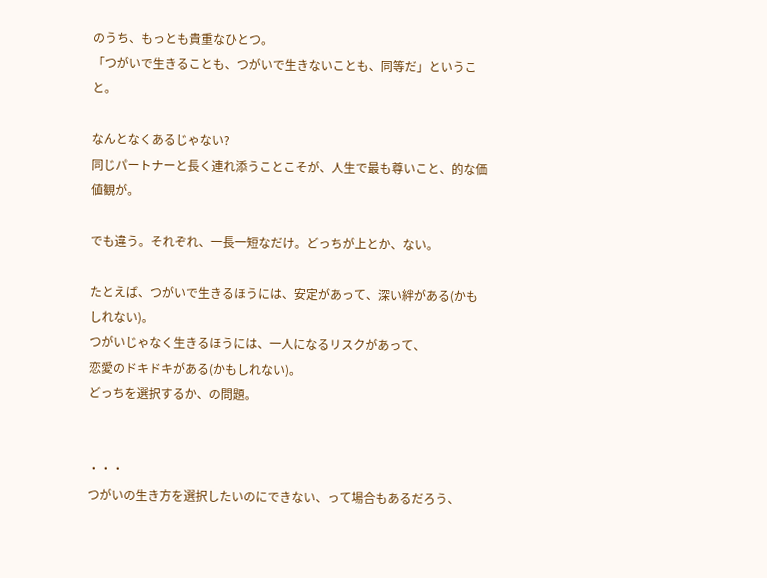のうち、もっとも貴重なひとつ。
「つがいで生きることも、つがいで生きないことも、同等だ」ということ。

なんとなくあるじゃない?
同じパートナーと長く連れ添うことこそが、人生で最も尊いこと、的な価値観が。

でも違う。それぞれ、一長一短なだけ。どっちが上とか、ない。

たとえば、つがいで生きるほうには、安定があって、深い絆がある(かもしれない)。
つがいじゃなく生きるほうには、一人になるリスクがあって、
恋愛のドキドキがある(かもしれない)。
どっちを選択するか、の問題。


・・・
つがいの生き方を選択したいのにできない、って場合もあるだろう、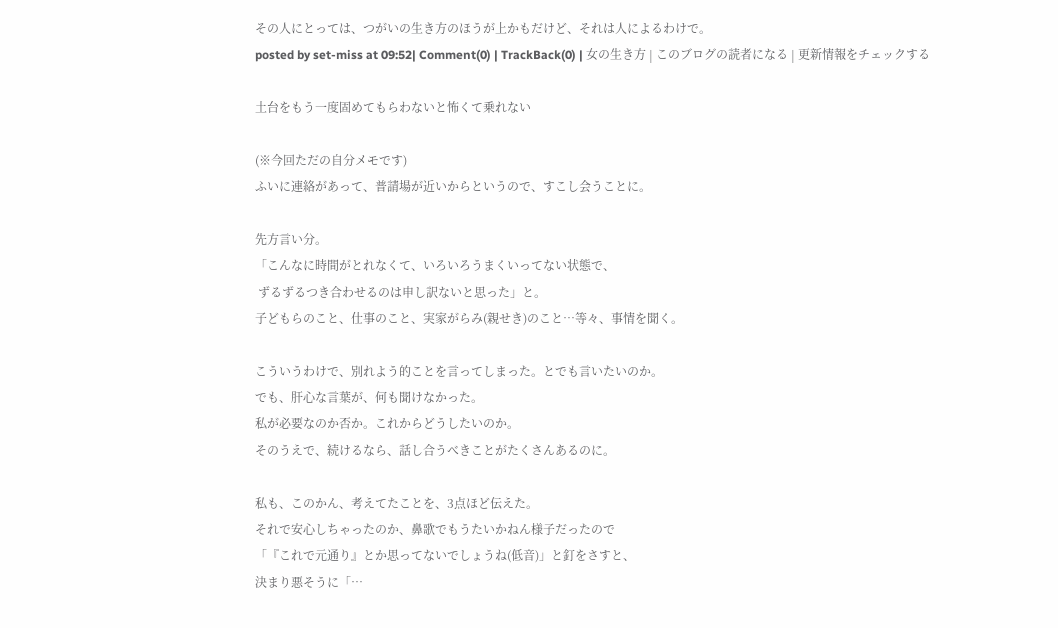その人にとっては、つがいの生き方のほうが上かもだけど、それは人によるわけで。
posted by set-miss at 09:52| Comment(0) | TrackBack(0) | 女の生き方 | このブログの読者になる | 更新情報をチェックする

土台をもう一度固めてもらわないと怖くて乗れない

(※今回ただの自分メモです)
ふいに連絡があって、普請場が近いからというので、すこし会うことに。

先方言い分。
「こんなに時間がとれなくて、いろいろうまくいってない状態で、
 ずるずるつき合わせるのは申し訳ないと思った」と。
子どもらのこと、仕事のこと、実家がらみ(親せき)のこと…等々、事情を聞く。

こういうわけで、別れよう的ことを言ってしまった。とでも言いたいのか。
でも、肝心な言葉が、何も聞けなかった。
私が必要なのか否か。これからどうしたいのか。
そのうえで、続けるなら、話し合うべきことがたくさんあるのに。

私も、このかん、考えてたことを、3点ほど伝えた。
それで安心しちゃったのか、鼻歌でもうたいかねん様子だったので
「『これで元通り』とか思ってないでしょうね(低音)」と釘をさすと、
決まり悪そうに「…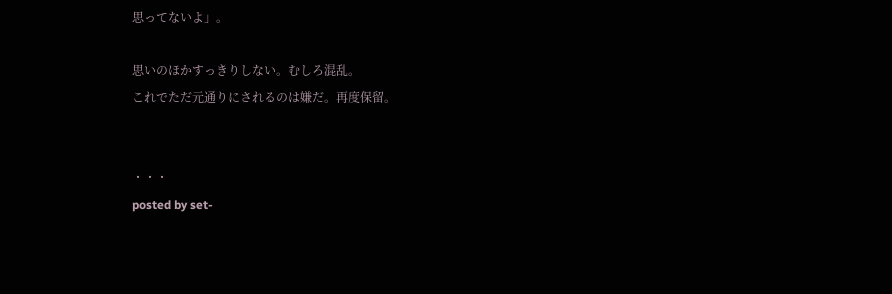思ってないよ」。

思いのほかすっきりしない。むしろ混乱。
これでただ元通りにされるのは嫌だ。再度保留。


・・・
posted by set-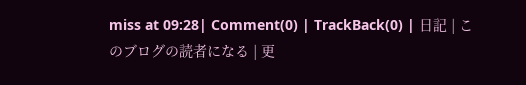miss at 09:28| Comment(0) | TrackBack(0) | 日記 | このブログの読者になる | 更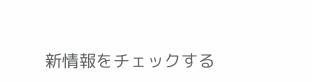新情報をチェックする